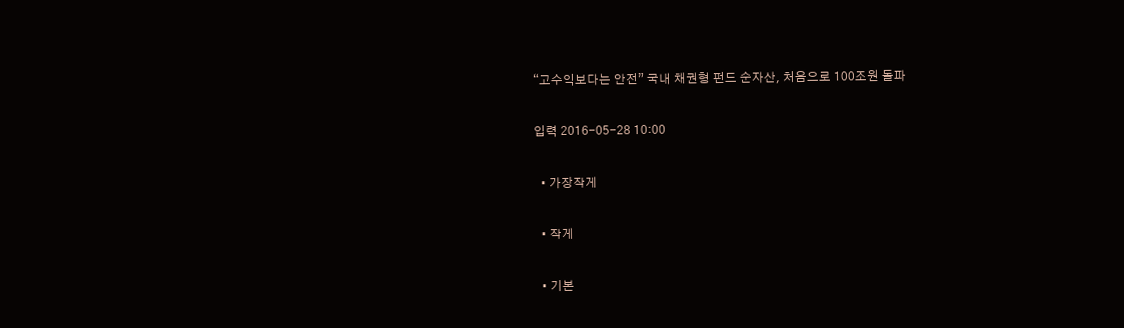“고수익보다는 안전” 국내 채권형 펀드 순자산, 처음으로 100조원 돌파

입력 2016-05-28 10:00

  • 가장작게

  • 작게

  • 기본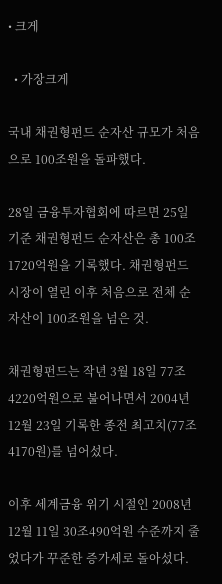• 크게

  • 가장크게

국내 채권형펀드 순자산 규모가 처음으로 100조원을 돌파했다.

28일 금융투자협회에 따르면 25일 기준 채권형펀드 순자산은 총 100조1720억원을 기록했다. 채권형펀드 시장이 열린 이후 처음으로 전체 순자산이 100조원을 넘은 것.

채권형펀드는 작년 3월 18일 77조4220억원으로 불어나면서 2004년 12월 23일 기록한 종전 최고치(77조4170원)를 넘어섰다.

이후 세계금융 위기 시절인 2008년 12월 11일 30조490억원 수준까지 줄었다가 꾸준한 증가세로 돌아섰다.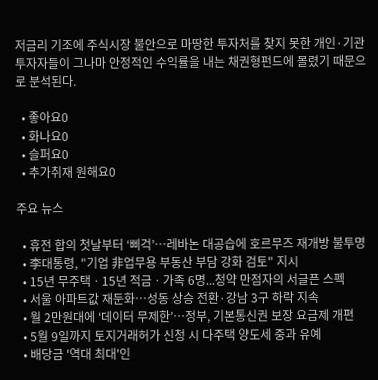저금리 기조에 주식시장 불안으로 마땅한 투자처를 찾지 못한 개인·기관 투자자들이 그나마 안정적인 수익률을 내는 채권형펀드에 몰렸기 때문으로 분석된다.

  • 좋아요0
  • 화나요0
  • 슬퍼요0
  • 추가취재 원해요0

주요 뉴스

  • 휴전 합의 첫날부터 ‘삐걱’…레바논 대공습에 호르무즈 재개방 불투명
  • 李대통령, "기업 非업무용 부동산 부담 강화 검토" 지시
  • 15년 무주택ㆍ15년 적금ㆍ가족 6명...청약 만점자의 서글픈 스펙
  • 서울 아파트값 재둔화⋯성동 상승 전환·강남 3구 하락 지속
  • 월 2만원대에 ‘데이터 무제한’…정부, 기본통신권 보장 요금제 개편
  • 5월 9일까지 토지거래허가 신청 시 다주택 양도세 중과 유예
  • 배당금 '역대 최대'인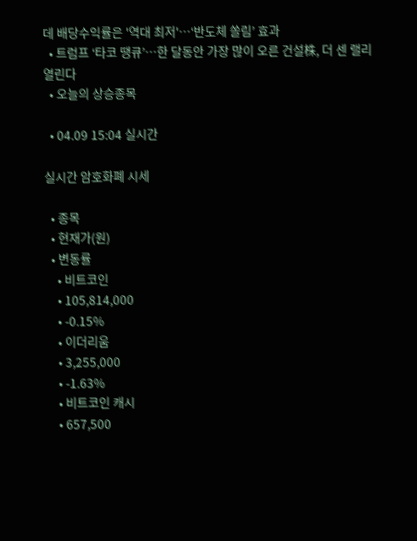데 배당수익률은 '역대 최저'⋯‘반도체 쏠림’ 효과
  • 트럼프 ‘타코 땡큐’…한 달동안 가장 많이 오른 건설株, 더 센 랠리 열린다
  • 오늘의 상승종목

  • 04.09 15:04 실시간

실시간 암호화폐 시세

  • 종목
  • 현재가(원)
  • 변동률
    • 비트코인
    • 105,814,000
    • -0.15%
    • 이더리움
    • 3,255,000
    • -1.63%
    • 비트코인 캐시
    • 657,500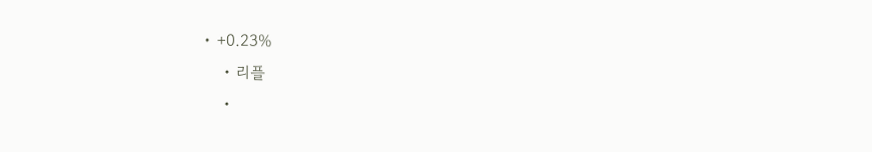• +0.23%
    • 리플
    •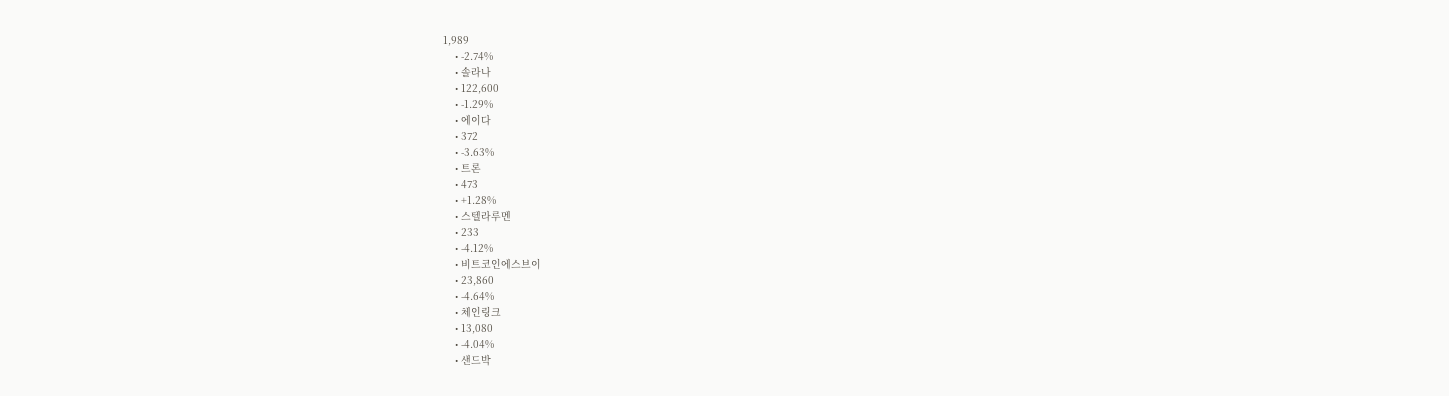1,989
    • -2.74%
    • 솔라나
    • 122,600
    • -1.29%
    • 에이다
    • 372
    • -3.63%
    • 트론
    • 473
    • +1.28%
    • 스텔라루멘
    • 233
    • -4.12%
    • 비트코인에스브이
    • 23,860
    • -4.64%
    • 체인링크
    • 13,080
    • -4.04%
    • 샌드박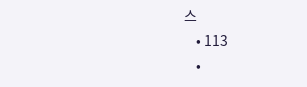스
    • 113
    •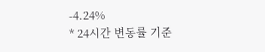-4.24%
* 24시간 변동률 기준